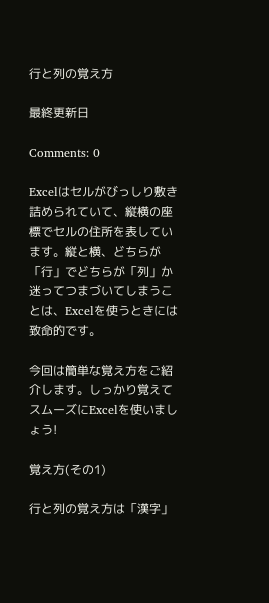行と列の覚え方

最終更新日

Comments: 0

Excelはセルがびっしり敷き詰められていて、縦横の座標でセルの住所を表しています。縦と横、どちらが「行」でどちらが「列」か迷ってつまづいてしまうことは、Excelを使うときには致命的です。

今回は簡単な覚え方をご紹介します。しっかり覚えてスムーズにExcelを使いましょう!

覚え方(その1)

行と列の覚え方は「漢字」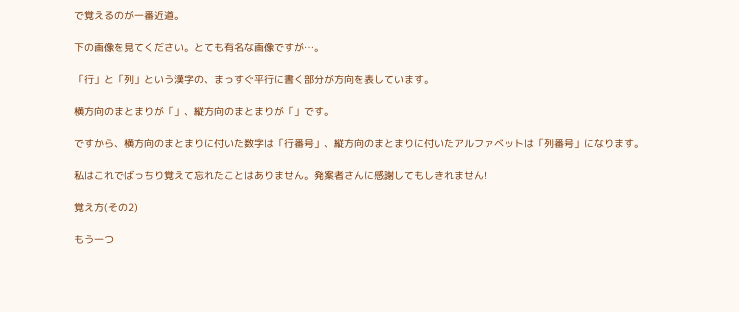で覚えるのが一番近道。

下の画像を見てください。とても有名な画像ですが…。

「行」と「列」という漢字の、まっすぐ平行に書く部分が方向を表しています。

横方向のまとまりが「」、縦方向のまとまりが「」です。

ですから、横方向のまとまりに付いた数字は「行番号」、縦方向のまとまりに付いたアルファベットは「列番号」になります。

私はこれでばっちり覚えて忘れたことはありません。発案者さんに感謝してもしきれません!

覚え方(その2)

もう一つ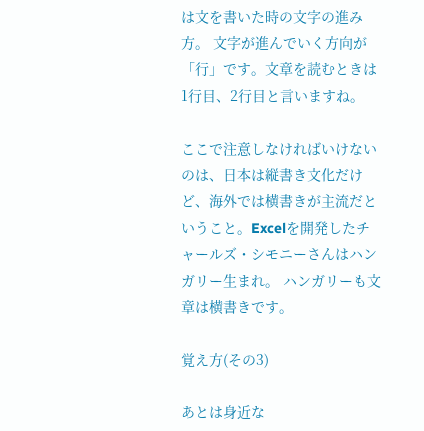は文を書いた時の文字の進み方。 文字が進んでいく方向が「行」です。文章を読むときは1行目、2行目と言いますね。

ここで注意しなければいけないのは、日本は縦書き文化だけど、海外では横書きが主流だということ。Excelを開発したチャールズ・シモニーさんはハンガリー生まれ。 ハンガリーも文章は横書きです。

覚え方(その3)

あとは身近な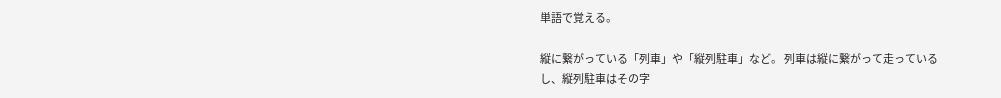単語で覚える。

縦に繋がっている「列車」や「縦列駐車」など。 列車は縦に繋がって走っているし、縦列駐車はその字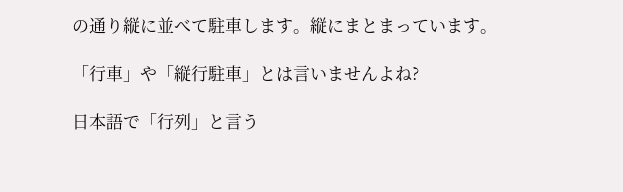の通り縦に並べて駐車します。縦にまとまっています。

「行車」や「縦行駐車」とは言いませんよね?

日本語で「行列」と言う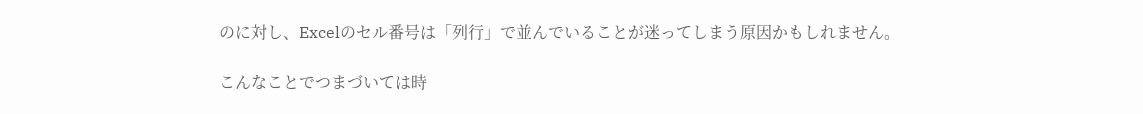のに対し、Excelのセル番号は「列行」で並んでいることが迷ってしまう原因かもしれません。

こんなことでつまづいては時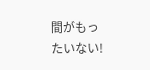間がもったいない!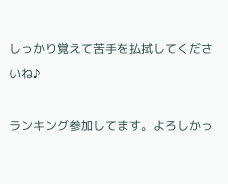しっかり覚えて苦手を払拭してくださいね♪

ランキング参加してます。よろしかっ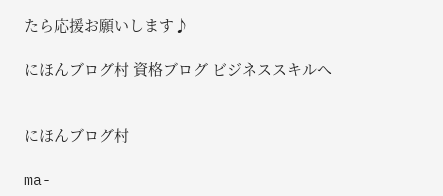たら応援お願いします♪

にほんブログ村 資格ブログ ビジネススキルへ


にほんブログ村

ma-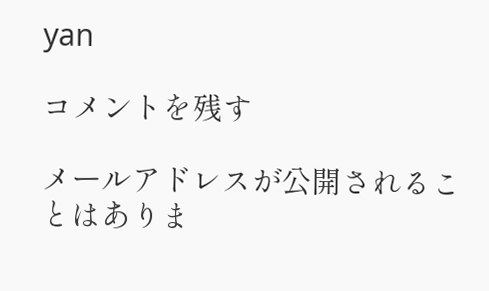yan

コメントを残す

メールアドレスが公開されることはありま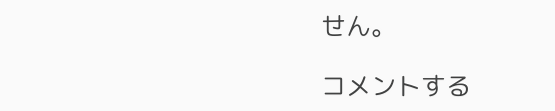せん。

コメントする